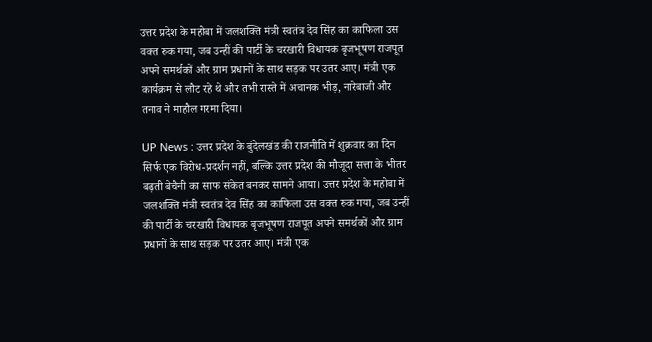उत्तर प्रदेश के महोबा में जलशक्ति मंत्री स्वतंत्र देव सिंह का काफिला उस वक्त रुक गया, जब उन्हीं की पार्टी के चरखारी विधायक बृजभूषण राजपूत अपने समर्थकों और ग्राम प्रधानों के साथ सड़क पर उतर आए। मंत्री एक कार्यक्रम से लौट रहे थे और तभी रास्ते में अचानक भीड़, नारेबाजी और तनाव ने माहौल गरमा दिया।

UP News : उत्तर प्रदेश के बुंदेलखंड की राजनीति में शुक्रवार का दिन सिर्फ एक विरोध-प्रदर्शन नहीं, बल्कि उत्तर प्रदेश की मौजूदा सत्ता के भीतर बढ़ती बेचैनी का साफ संकेत बनकर सामने आया। उत्तर प्रदेश के महोबा में जलशक्ति मंत्री स्वतंत्र देव सिंह का काफिला उस वक्त रुक गया, जब उन्हीं की पार्टी के चरखारी विधायक बृजभूषण राजपूत अपने समर्थकों और ग्राम प्रधानों के साथ सड़क पर उतर आए। मंत्री एक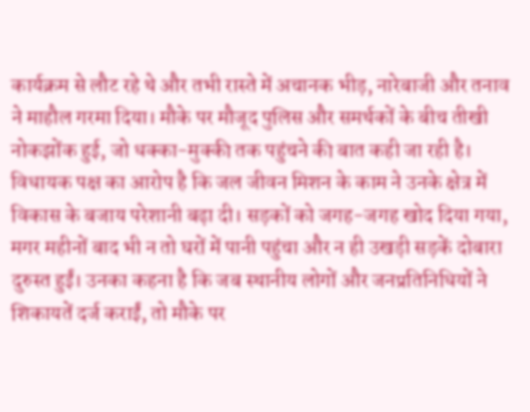कार्यक्रम से लौट रहे थे और तभी रास्ते में अचानक भीड़, नारेबाजी और तनाव ने माहौल गरमा दिया। मौके पर मौजूद पुलिस और समर्थकों के बीच तीखी नोकझोंक हुई, जो धक्का-मुक्की तक पहुंचने की बात कही जा रही है।
विधायक पक्ष का आरोप है कि जल जीवन मिशन के काम ने उनके क्षेत्र में विकास के बजाय परेशानी बढ़ा दी। सड़कों को जगह-जगह खोद दिया गया, मगर महीनों बाद भी न तो घरों में पानी पहुंचा और न ही उखड़ी सड़कें दोबारा दुरुस्त हुईं। उनका कहना है कि जब स्थानीय लोगों और जनप्रतिनिधियों ने शिकायतें दर्ज कराईं, तो मौके पर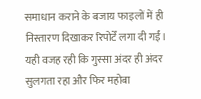समाधान कराने के बजाय फाइलों में ही निस्तारण दिखाकर रिपोर्टें लगा दी गईं। यही वजह रही कि गुस्सा अंदर ही अंदर सुलगता रहा और फिर महोबा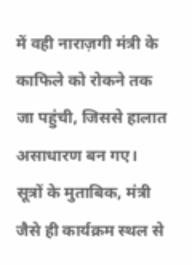में वही नाराज़गी मंत्री के काफिले को रोकने तक जा पहुंची, जिससे हालात असाधारण बन गए।
सूत्रों के मुताबिक, मंत्री जैसे ही कार्यक्रम स्थल से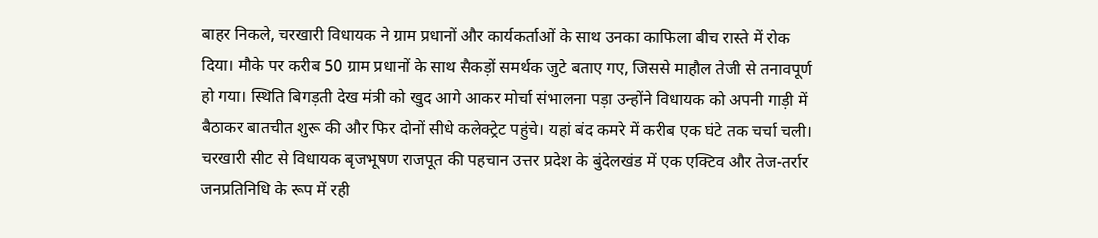बाहर निकले, चरखारी विधायक ने ग्राम प्रधानों और कार्यकर्ताओं के साथ उनका काफिला बीच रास्ते में रोक दिया। मौके पर करीब 50 ग्राम प्रधानों के साथ सैकड़ों समर्थक जुटे बताए गए, जिससे माहौल तेजी से तनावपूर्ण हो गया। स्थिति बिगड़ती देख मंत्री को खुद आगे आकर मोर्चा संभालना पड़ा उन्होंने विधायक को अपनी गाड़ी में बैठाकर बातचीत शुरू की और फिर दोनों सीधे कलेक्ट्रेट पहुंचे। यहां बंद कमरे में करीब एक घंटे तक चर्चा चली।
चरखारी सीट से विधायक बृजभूषण राजपूत की पहचान उत्तर प्रदेश के बुंदेलखंड में एक एक्टिव और तेज-तर्रार जनप्रतिनिधि के रूप में रही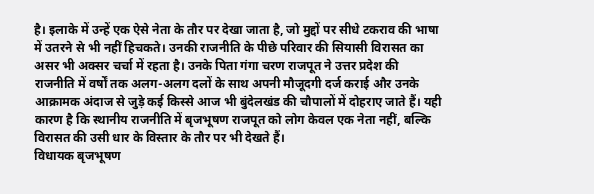है। इलाके में उन्हें एक ऐसे नेता के तौर पर देखा जाता है, जो मुद्दों पर सीधे टकराव की भाषा में उतरने से भी नहीं हिचकते। उनकी राजनीति के पीछे परिवार की सियासी विरासत का असर भी अक्सर चर्चा में रहता है। उनके पिता गंगा चरण राजपूत ने उत्तर प्रदेश की राजनीति में वर्षों तक अलग-अलग दलों के साथ अपनी मौजूदगी दर्ज कराई और उनके आक्रामक अंदाज से जुड़े कई किस्से आज भी बुंदेलखंड की चौपालों में दोहराए जाते हैं। यही कारण है कि स्थानीय राजनीति में बृजभूषण राजपूत को लोग केवल एक नेता नहीं, बल्कि विरासत की उसी धार के विस्तार के तौर पर भी देखते हैं।
विधायक बृजभूषण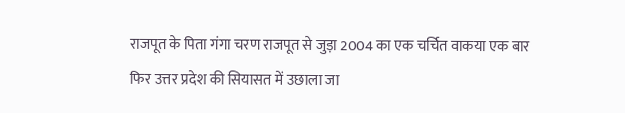राजपूत के पिता गंगा चरण राजपूत से जुड़ा 2004 का एक चर्चित वाकया एक बार फिर उत्तर प्रदेश की सियासत में उछाला जा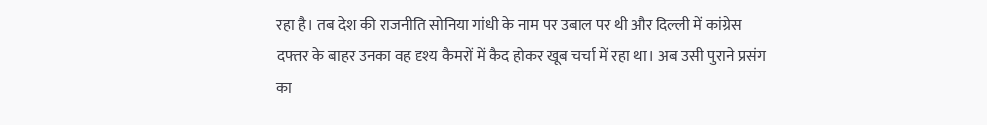रहा है। तब देश की राजनीति सोनिया गांधी के नाम पर उबाल पर थी और दिल्ली में कांग्रेस दफ्तर के बाहर उनका वह दृश्य कैमरों में कैद होकर खूब चर्चा में रहा था। अब उसी पुराने प्रसंग का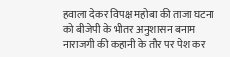हवाला देकर विपक्ष महोबा की ताजा घटना को बीजेपी के भीतर अनुशासन बनाम नाराजगी की कहानी के तौर पर पेश कर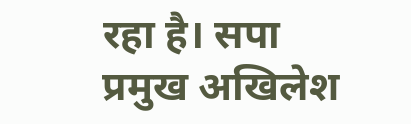रहा है। सपा प्रमुख अखिलेश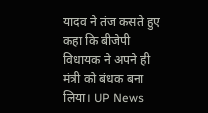यादव ने तंज कसते हुए कहा कि बीजेपी विधायक ने अपने ही मंत्री को बंधक बना लिया। UP News